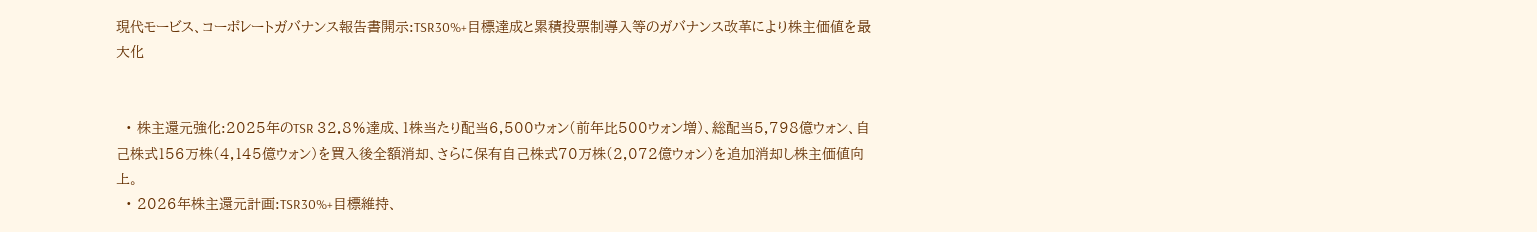現代モービス、コーポレートガバナンス報告書開示:TSR30%+目標達成と累積投票制導入等のガバナンス改革により株主価値を最大化


  • 株主還元強化:2025年のTSR 32.8%達成、1株当たり配当6,500ウォン(前年比500ウォン増)、総配当5,798億ウォン、自己株式156万株(4,145億ウォン)を買入後全額消却、さらに保有自己株式70万株(2,072億ウォン)を追加消却し株主価値向上。
  • 2026年株主還元計画:TSR30%+目標維持、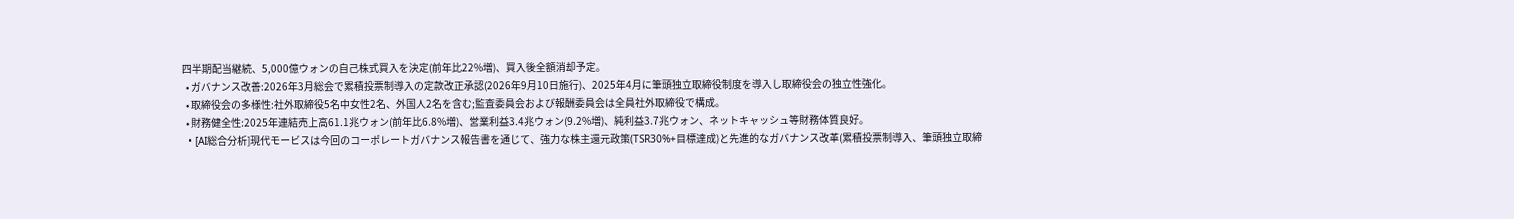四半期配当継続、5,000億ウォンの自己株式買入を決定(前年比22%増)、買入後全額消却予定。
  • ガバナンス改善:2026年3月総会で累積投票制導入の定款改正承認(2026年9月10日施行)、2025年4月に筆頭独立取締役制度を導入し取締役会の独立性強化。
  • 取締役会の多様性:社外取締役5名中女性2名、外国人2名を含む;監査委員会および報酬委員会は全員社外取締役で構成。
  • 財務健全性:2025年連結売上高61.1兆ウォン(前年比6.8%増)、営業利益3.4兆ウォン(9.2%増)、純利益3.7兆ウォン、ネットキャッシュ等財務体質良好。
  • [AI総合分析]現代モービスは今回のコーポレートガバナンス報告書を通じて、強力な株主還元政策(TSR30%+目標達成)と先進的なガバナンス改革(累積投票制導入、筆頭独立取締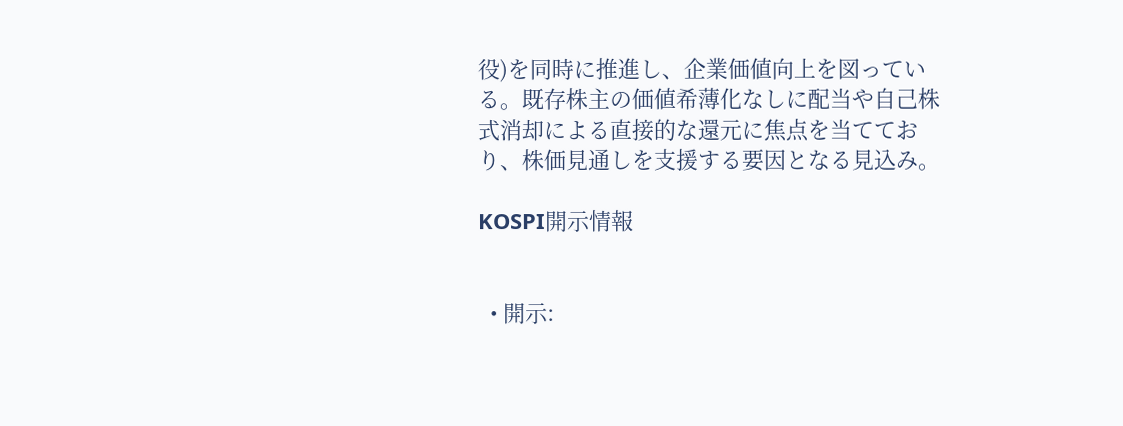役)を同時に推進し、企業価値向上を図っている。既存株主の価値希薄化なしに配当や自己株式消却による直接的な還元に焦点を当てており、株価見通しを支援する要因となる見込み。

KOSPI開示情報


  • 開示: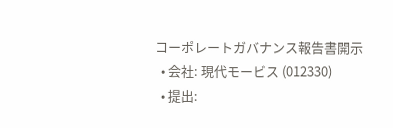コーポレートガバナンス報告書開示
  • 会社: 現代モービス (012330)
  • 提出: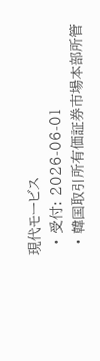現代モービス
  • 受付: 2026-06-01
  • 韓国取引所有価証券市場本部所管